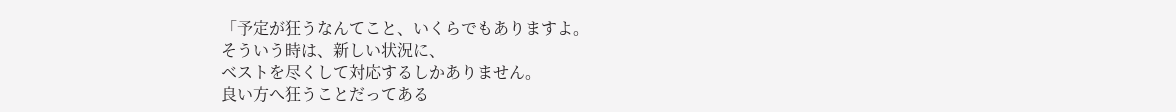「予定が狂うなんてこと、いくらでもありますよ。
そういう時は、新しい状況に、
ベストを尽くして対応するしかありません。
良い方へ狂うことだってある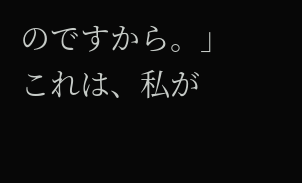のですから。」
これは、私が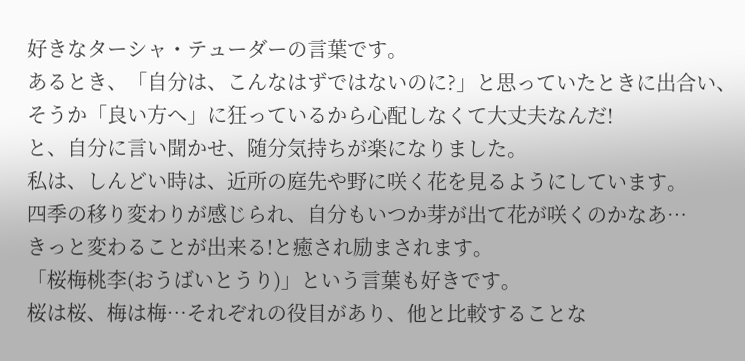好きなターシャ・テューダーの言葉です。
あるとき、「自分は、こんなはずではないのに?」と思っていたときに出合い、
そうか「良い方へ」に狂っているから心配しなくて大丈夫なんだ!
と、自分に言い聞かせ、随分気持ちが楽になりました。
私は、しんどい時は、近所の庭先や野に咲く花を見るようにしています。
四季の移り変わりが感じられ、自分もいつか芽が出て花が咲くのかなあ…
きっと変わることが出来る!と癒され励まされます。
「桜梅桃李(おうばいとうり)」という言葉も好きです。
桜は桜、梅は梅…それぞれの役目があり、他と比較することな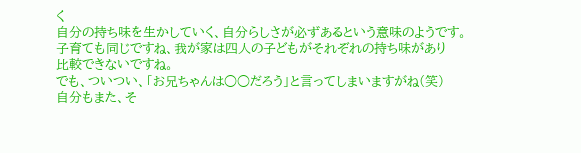く
自分の持ち味を生かしていく、自分らしさが必ずあるという意味のようです。
子育ても同じですね、我が家は四人の子どもがそれぞれの持ち味があり
比較できないですね。
でも、ついつい、「お兄ちゃんは○○だろう」と言ってしまいますがね(笑)
自分もまた、そ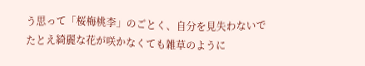う思って「桜梅桃李」のごとく、自分を見失わないで
たとえ綺麗な花が咲かなくても雑草のように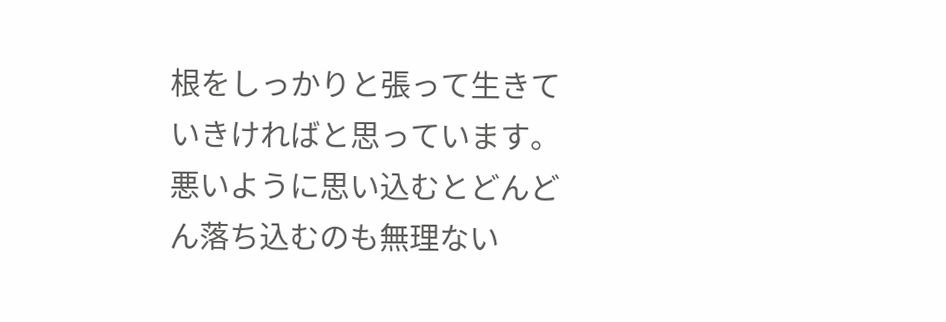根をしっかりと張って生きていきければと思っています。
悪いように思い込むとどんどん落ち込むのも無理ない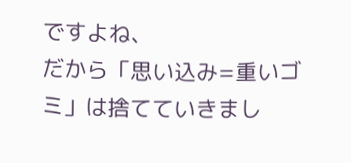ですよね、
だから「思い込み=重いゴミ」は捨てていきまし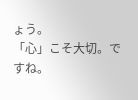ょう。
「心」こそ大切。ですね。